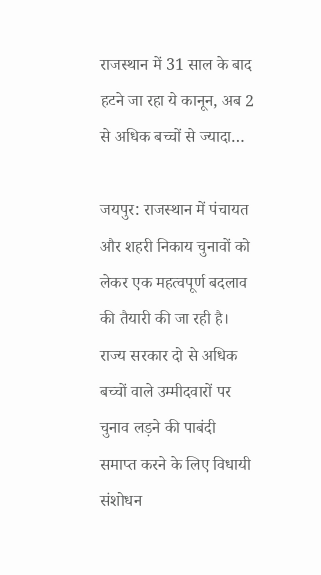राजस्थान में 31 साल के बाद हटने जा रहा ये कानून, अब 2 से अधिक बच्चों से ज्यादा…

जयपुर: राजस्थान में पंचायत और शहरी निकाय चुनावों को लेकर एक महत्वपूर्ण बदलाव की तैयारी की जा रही है। राज्य सरकार दो से अधिक बच्चों वाले उम्मीदवारों पर चुनाव लड़ने की पाबंदी समाप्त करने के लिए विधायी संशोधन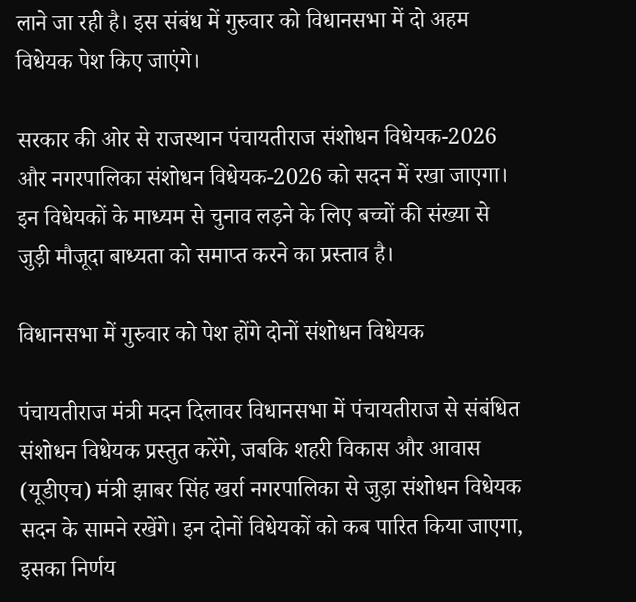लाने जा रही है। इस संबंध में गुरुवार को विधानसभा में दो अहम विधेयक पेश किए जाएंगे।

सरकार की ओर से राजस्थान पंचायतीराज संशोधन विधेयक-2026 और नगरपालिका संशोधन विधेयक-2026 को सदन में रखा जाएगा। इन विधेयकों के माध्यम से चुनाव लड़ने के लिए बच्चों की संख्या से जुड़ी मौजूदा बाध्यता को समाप्त करने का प्रस्ताव है।

विधानसभा में गुरुवार को पेश होंगे दोनों संशोधन विधेयक

पंचायतीराज मंत्री मदन दिलावर विधानसभा में पंचायतीराज से संबंधित संशोधन विधेयक प्रस्तुत करेंगे, जबकि शहरी विकास और आवास (यूडीएच) मंत्री झाबर सिंह खर्रा नगरपालिका से जुड़ा संशोधन विधेयक सदन के सामने रखेंगे। इन दोनों विधेयकों को कब पारित किया जाएगा, इसका निर्णय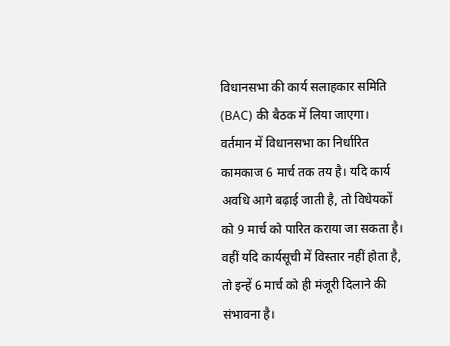विधानसभा की कार्य सलाहकार समिति (BAC) की बैठक में लिया जाएगा। वर्तमान में विधानसभा का निर्धारित कामकाज 6 मार्च तक तय है। यदि कार्य अवधि आगे बढ़ाई जाती है, तो विधेयकों को 9 मार्च को पारित कराया जा सकता है। वहीं यदि कार्यसूची में विस्तार नहीं होता है, तो इन्हें 6 मार्च को ही मंजूरी दिलाने की संभावना है।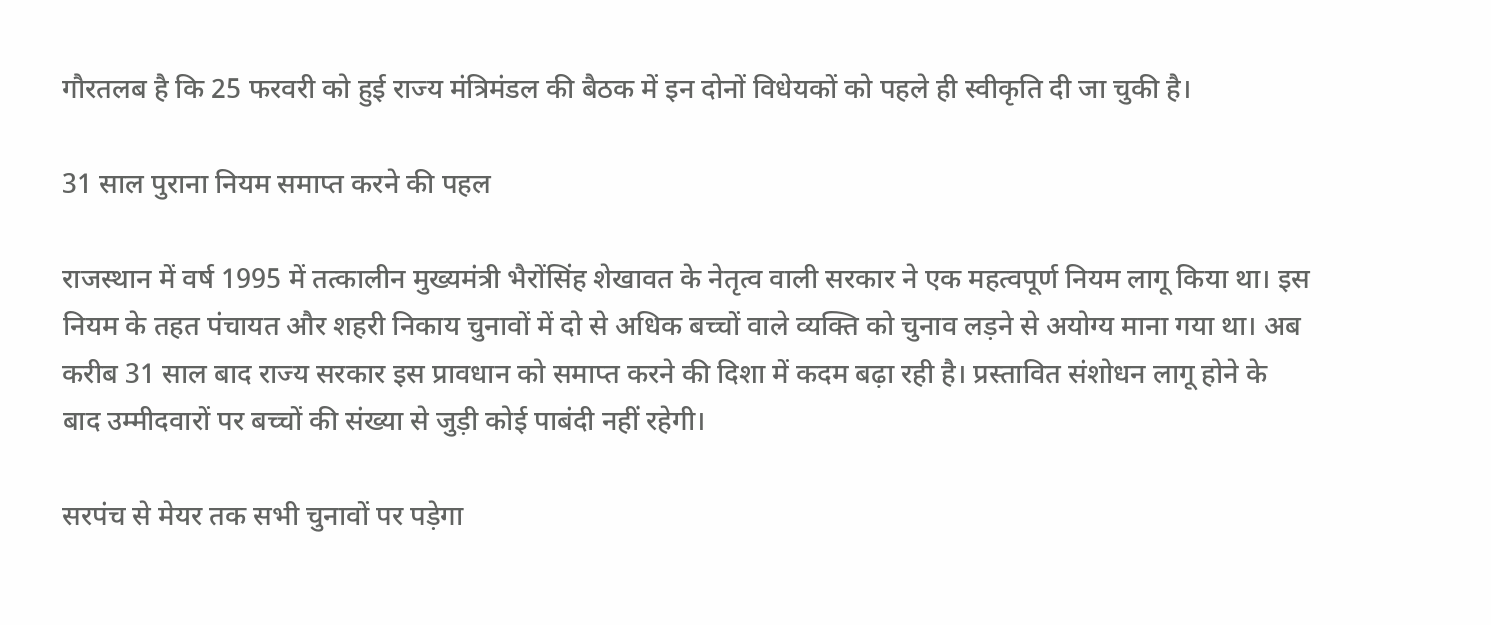गौरतलब है कि 25 फरवरी को हुई राज्य मंत्रिमंडल की बैठक में इन दोनों विधेयकों को पहले ही स्वीकृति दी जा चुकी है।

31 साल पुराना नियम समाप्त करने की पहल

राजस्थान में वर्ष 1995 में तत्कालीन मुख्यमंत्री भैरोंसिंह शेखावत के नेतृत्व वाली सरकार ने एक महत्वपूर्ण नियम लागू किया था। इस नियम के तहत पंचायत और शहरी निकाय चुनावों में दो से अधिक बच्चों वाले व्यक्ति को चुनाव लड़ने से अयोग्य माना गया था। अब करीब 31 साल बाद राज्य सरकार इस प्रावधान को समाप्त करने की दिशा में कदम बढ़ा रही है। प्रस्तावित संशोधन लागू होने के बाद उम्मीदवारों पर बच्चों की संख्या से जुड़ी कोई पाबंदी नहीं रहेगी।

सरपंच से मेयर तक सभी चुनावों पर पड़ेगा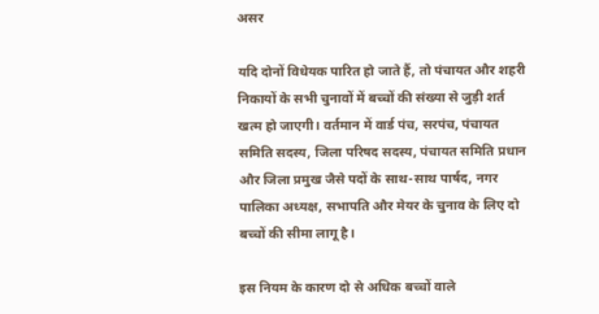असर

यदि दोनों विधेयक पारित हो जाते हैं, तो पंचायत और शहरी निकायों के सभी चुनावों में बच्चों की संख्या से जुड़ी शर्त खत्म हो जाएगी। वर्तमान में वार्ड पंच, सरपंच, पंचायत समिति सदस्य, जिला परिषद सदस्य, पंचायत समिति प्रधान और जिला प्रमुख जैसे पदों के साथ-साथ पार्षद, नगर पालिका अध्यक्ष, सभापति और मेयर के चुनाव के लिए दो बच्चों की सीमा लागू है।

इस नियम के कारण दो से अधिक बच्चों वाले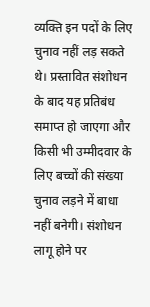व्यक्ति इन पदों के लिए चुनाव नहीं लड़ सकते थे। प्रस्तावित संशोधन के बाद यह प्रतिबंध समाप्त हो जाएगा और किसी भी उम्मीदवार के लिए बच्चों की संख्या चुनाव लड़ने में बाधा नहीं बनेगी। संशोधन लागू होने पर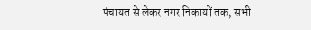पंचायत से लेकर नगर निकायों तक, सभी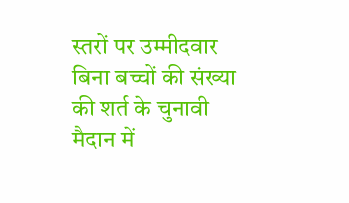स्तरों पर उम्मीदवार बिना बच्चों की संख्या की शर्त के चुनावी मैदान में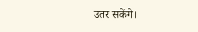उतर सकेंगे।